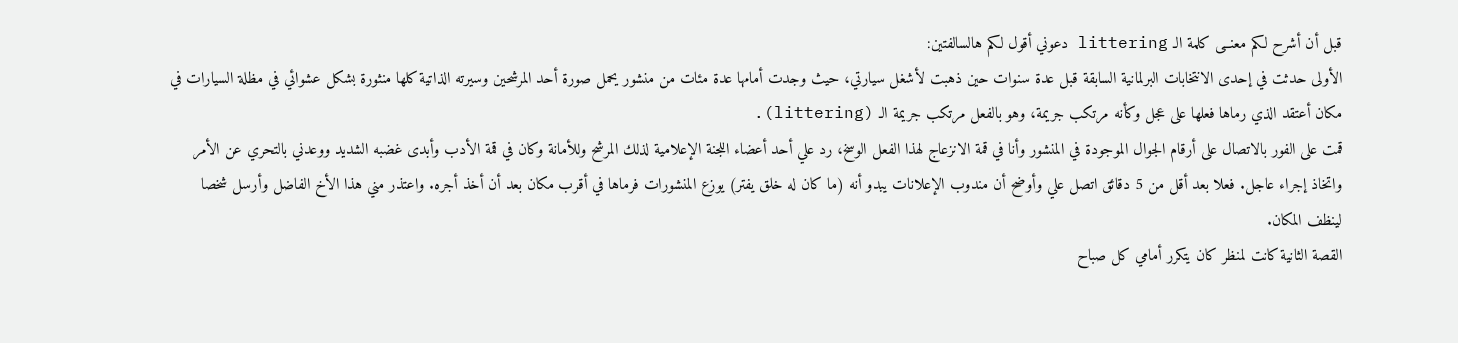قبل أن أشرح لكم معنــى كلمة الـ littering دعوني أقول لكم هالسالفتين:
الأولى حدثت في إحدى الانتخابات البرلمانية السابقة قبل عدة سنوات حين ذهبت لأشغل سيارتي، حيث وجدت أمامها عدة مئات من منشور يحمل صورة أحد المرشحين وسيرته الذاتية كلها منثورة بشكل عشوائي في مظلة السيارات في مكان أعتقد الذي رماها فعلها على عجل وكأنه مرتكب جريمة، وهو بالفعل مرتكب جريمة الـ (littering).
قمت على الفور بالاتصال على أرقام الجوال الموجودة في المنشور وأنا في قمة الانزعاج لهذا الفعل الوسخ، رد علي أحد أعضاء اللجنة الإعلامية لذلك المرشح وللأمانة وكان في قمة الأدب وأبدى غضبه الشديد ووعدني بالتحري عن الأمر واتخاذ إجراء عاجل. فعلا بعد أقل من 5 دقائق اتصل علي وأوضح أن مندوب الإعلانات يبدو أنه (ما كان له خلق يفتر) يوزع المنشورات فرماها في أقرب مكان بعد أن أخذ أجره. واعتذر مني هذا الأخ الفاضل وأرسل شخصا لينظف المكان.
القصة الثانية كانت لمنظر كان يتكرر أمامي كل صباح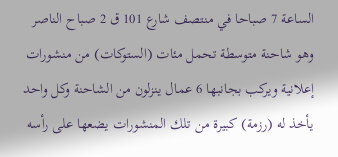الساعة 7 صباحا في منتصف شارع 101 ق 2 صباح الناصر وهو شاحنة متوسطة تحمل مئات (الستوكات) من منشورات إعلانية ويركب بجانبها 6 عمال ينزلون من الشاحنة وكل واحد يأخذ له (رزمة) كبيرة من تلك المنشورات يضعها على رأسه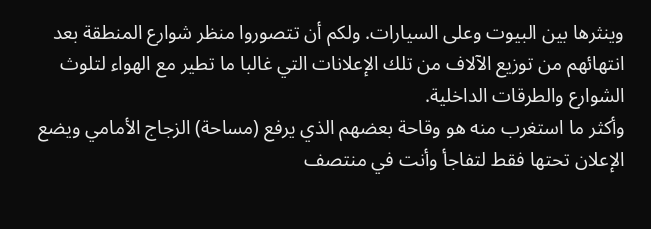وينثرها بين البيوت وعلى السيارات. ولكم أن تتصوروا منظر شوارع المنطقة بعد انتهائهم من توزيع الآلاف من تلك الإعلانات التي غالبا ما تطير مع الهواء لتلوث الشوارع والطرقات الداخلية.
وأكثر ما استغرب منه هو وقاحة بعضهم الذي يرفع (مساحة) الزجاج الأمامي ويضع الإعلان تحتها فقط لتفاجأ وأنت في منتصف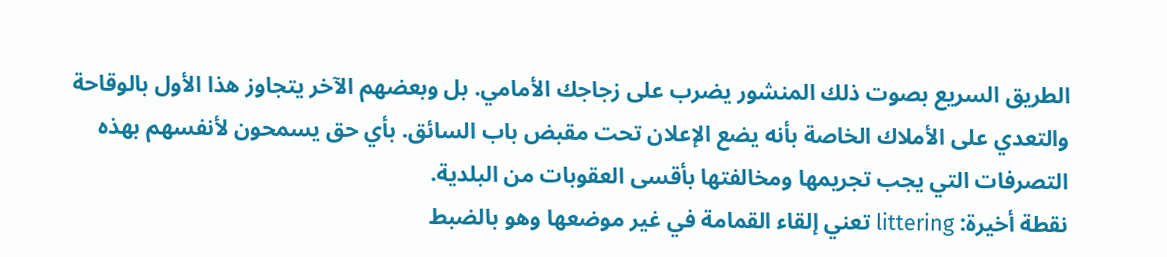الطريق السريع بصوت ذلك المنشور يضرب على زجاجك الأمامي. بل وبعضهم الآخر يتجاوز هذا الأول بالوقاحة والتعدي على الأملاك الخاصة بأنه يضع الإعلان تحت مقبض باب السائق. بأي حق يسمحون لأنفسهم بهذه التصرفات التي يجب تجريمها ومخالفتها بأقسى العقوبات من البلدية.
نقطة أخيرة: littering تعني إلقاء القمامة في غير موضعها وهو بالضبط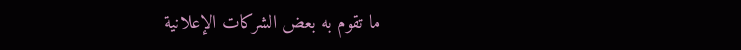ما تقوم به بعض الشركات الإعلانية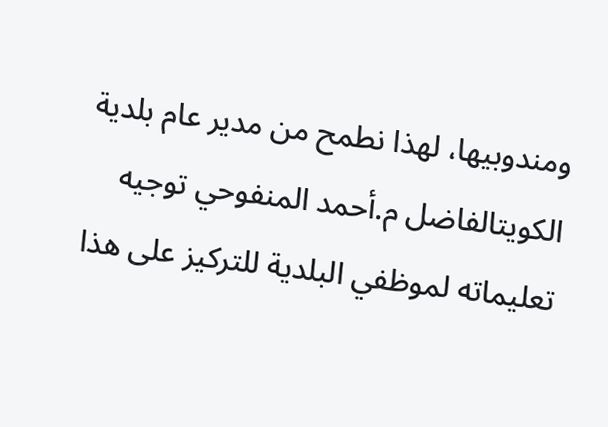ومندوبيها، لهذا نطمح من مدير عام بلدية الكويتالفاضل م.أحمد المنفوحي توجيه تعليماته لموظفي البلدية للتركيز على هذا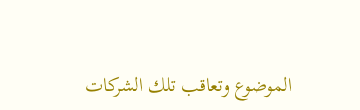الموضوع وتعاقب تلك الشركات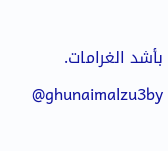بأشد الغرامات.
@ghunaimalzu3by